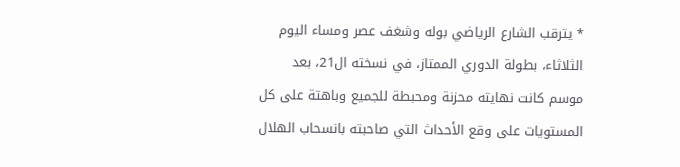* يترقب الشارع الرياضي بوله وشغف عصر ومساء اليوم الثلاثاء، بطولة الدوري الممتاز، في نسخته ال21، بعد موسم كانت نهايته محزنة ومحبطة للجميع وباهتة على كل المستويات على وقع الأحداث التي صاحبته بانسحاب الهلال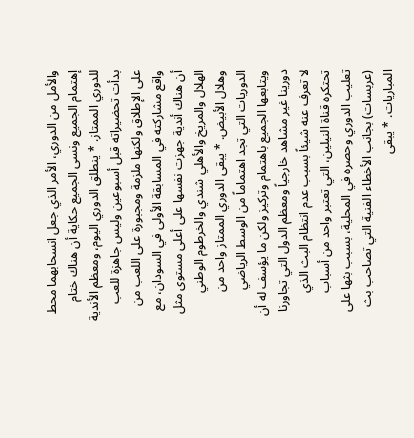والأمل من الدوري، الأمر الذي جعل انسحابهما محط إهتمام الجميع ونسى الجميع حكاية أن هناك ختام للدوري الممتاز. * ينطلق الدوري اليوم، ومعظم الأندية بدأت تحضيراته قبل أسبوعين وليس جاهزة للعب على الإطلاق ولكنها ملزمة ومجبورة على اللعب من واقع مشاركته في المسابقة الأولى في السودان، مع أن هناك أندية جهزت نفسها على أعلى مستوى مثل الهلال والمريخ والأهلي شندي والخرطوم الوطني وهلال الأبيض. * يبقى الدوري الممتاز واحد من الدوريات التي تجد اهتماماً من الوسط الرياضي ويتابعها الجميع باهتمام وتركيز ولكن ما يؤسف له أن دورينا غير مشاهد خارجياً ومعظم الدول التي تجاورنا لا تعرف عنه شيئاً بسبب عدم انتظام البث الذي تحتكره قناة النيلين، التي تعتبر واحد من أسباب تعليب الدوري وحصره في المحلية، بسبب بثها على (عربسات) بجانب الأخطاء الفنية التي تصاحب بث المباريات. * يبقى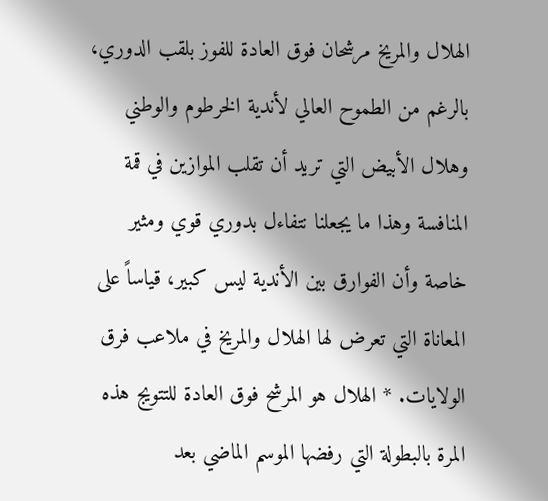الهلال والمريخ مرشحان فوق العادة للفوز بلقب الدوري، بالرغم من الطموح العالي لأندية الخرطوم والوطني وهلال الأبيض التي تريد أن تقلب الموازين في قمة المنافسة وهذا ما يجعلنا نتفاءل بدوري قوي ومثير خاصة وأن الفوارق بين الأندية ليس كبير، قياساً على المعاناة التي تعرض لها الهلال والمريخ في ملاعب فرق الولايات. * الهلال هو المرشح فوق العادة للتتويج هذه المرة بالبطولة التي رفضها الموسم الماضي بعد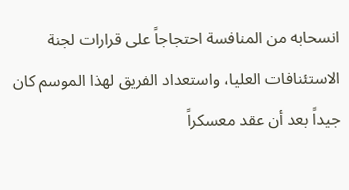انسحابه من المنافسة احتجاجاً على قرارات لجنة الاستئنافات العليا، واستعداد الفريق لهذا الموسم كان جيداً بعد أن عقد معسكراً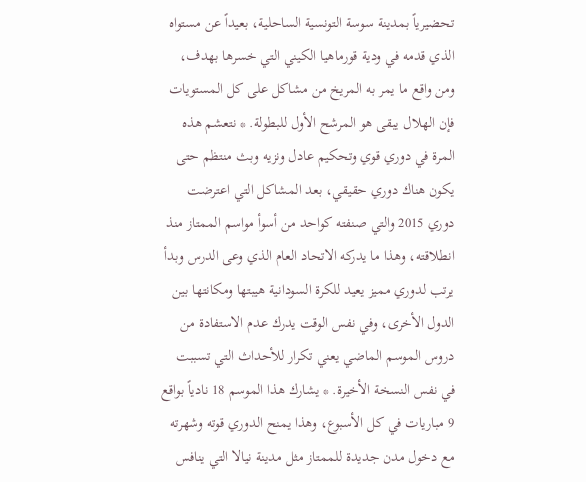تحضيرياً بمدينة سوسة التونسية الساحلية، بعيداً عن مستواه الذي قدمه في ودية قورماهيا الكيني التي خسرها بهدف، ومن واقع ما يمر به المريخ من مشاكل على كل المستويات فإن الهلال يبقى هو المرشح الأول للبطولة. * نتعشم هذه المرة في دوري قوي وتحكيم عادل ونزيه وبث منتظم حتى يكون هناك دوري حقيقي، بعد المشاكل التي اعترضت دوري 2015 والتي صنفته كواحد من أسوأ مواسم الممتاز منذ انطلاقته، وهذا ما يدركه الاتحاد العام الذي وعى الدرس وبدأ يرتب لدوري مميز يعيد للكرة السودانية هيبتها ومكانتها بين الدول الأخرى، وفي نفس الوقت يدرك عدم الاستفادة من دروس الموسم الماضي يعني تكرار للأحداث التي تسببت في نفس النسخة الأخيرة. * يشارك هذا الموسم 18 نادياً بواقع 9 مباريات في كل الأسبوع، وهذا يمنح الدوري قوته وشهرته مع دخول مدن جديدة للممتاز مثل مدينة نيالا التي ينافس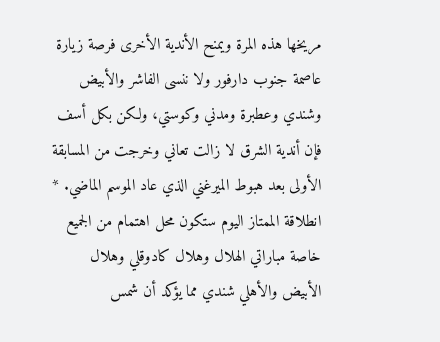مريخها هذه المرة ويمنح الأندية الأخرى فرصة زيارة عاصمة جنوب دارفور ولا ننسى الفاشر والأبيض وشندي وعطبرة ومدني وكوستي، ولكن بكل أسف فإن أندية الشرق لا زالت تعاني وخرجت من المسابقة الأولى بعد هبوط الميرغني الذي عاد الموسم الماضي. * انطلاقة الممتاز اليوم ستكون محل اهتمام من الجميع خاصة مباراتي الهلال وهلال كادوقلي وهلال الأبيض والأهلي شندي مما يؤكد أن شمس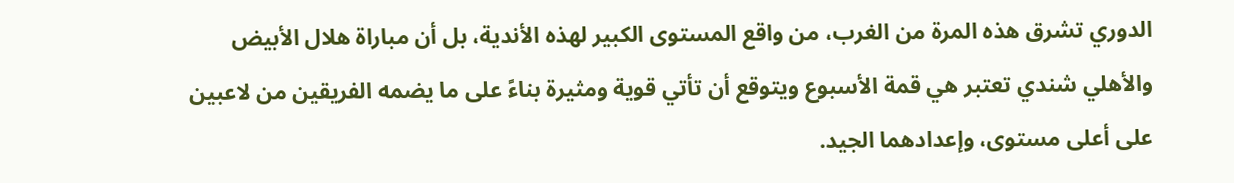الدوري تشرق هذه المرة من الغرب، من واقع المستوى الكبير لهذه الأندية، بل أن مباراة هلال الأبيض والأهلي شندي تعتبر هي قمة الأسبوع ويتوقع أن تأتي قوية ومثيرة بناءً على ما يضمه الفريقين من لاعبين على أعلى مستوى، وإعدادهما الجيد.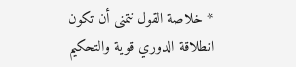* خلاصة القول نتمنى أن تكون انطلاقة الدوري قوية والتحكيم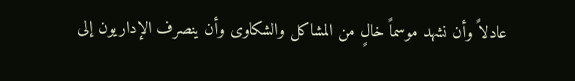عادلاً وأن نشهد موسماً خالٍ من المشاكل والشكاوى وأن ينصرف الإداريون إلى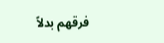فرقهم بدلاً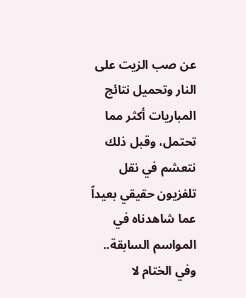عن صب الزيت على النار وتحميل نتائج المباريات أكثر مما تحتمل، وقبل ذلك نتعشم في نقل تلفزيون حقيقي بعيداً عما شاهدناه في المواسم السابقة.. وفي الختام لا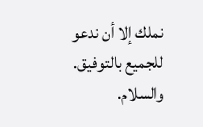نملك إلا أن ندعو للجميع بالتوفيق. والسلام.